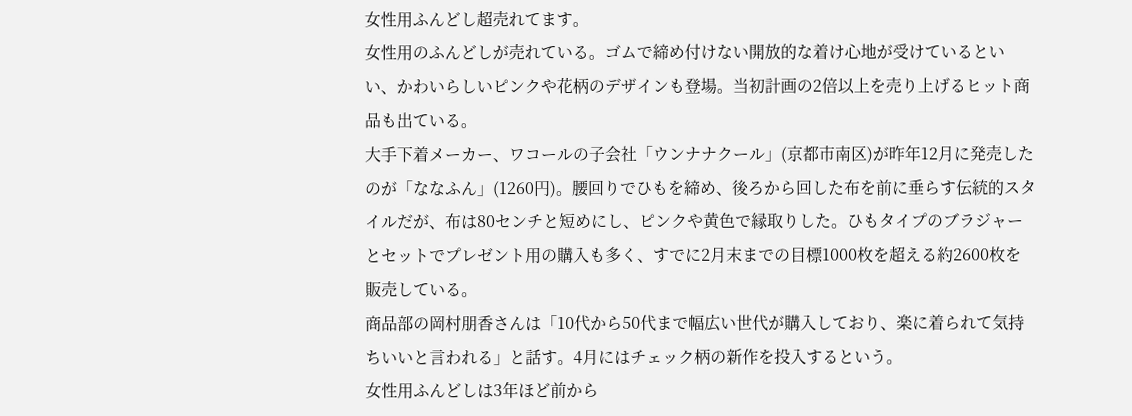女性用ふんどし超売れてます。
女性用のふんどしが売れている。ゴムで締め付けない開放的な着け心地が受けているといい、かわいらしいピンクや花柄のデザインも登場。当初計画の2倍以上を売り上げるヒット商品も出ている。
大手下着メーカー、ワコールの子会社「ウンナナクール」(京都市南区)が昨年12月に発売したのが「ななふん」(1260円)。腰回りでひもを締め、後ろから回した布を前に垂らす伝統的スタイルだが、布は80センチと短めにし、ピンクや黄色で縁取りした。ひもタイプのブラジャーとセットでプレゼント用の購入も多く、すでに2月末までの目標1000枚を超える約2600枚を販売している。
商品部の岡村朋香さんは「10代から50代まで幅広い世代が購入しており、楽に着られて気持ちいいと言われる」と話す。4月にはチェック柄の新作を投入するという。
女性用ふんどしは3年ほど前から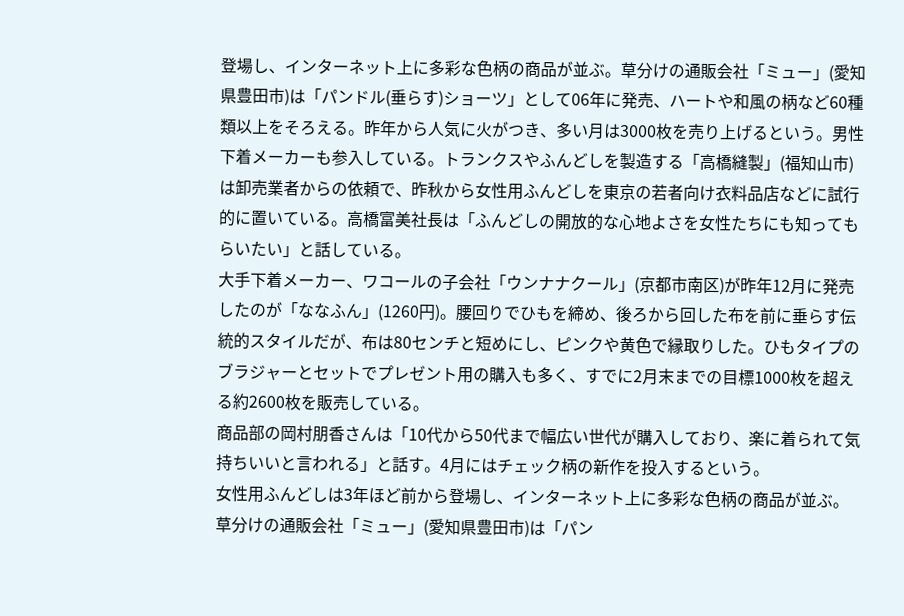登場し、インターネット上に多彩な色柄の商品が並ぶ。草分けの通販会社「ミュー」(愛知県豊田市)は「パンドル(垂らす)ショーツ」として06年に発売、ハートや和風の柄など60種類以上をそろえる。昨年から人気に火がつき、多い月は3000枚を売り上げるという。男性下着メーカーも参入している。トランクスやふんどしを製造する「高橋縫製」(福知山市)は卸売業者からの依頼で、昨秋から女性用ふんどしを東京の若者向け衣料品店などに試行的に置いている。高橋富美社長は「ふんどしの開放的な心地よさを女性たちにも知ってもらいたい」と話している。
大手下着メーカー、ワコールの子会社「ウンナナクール」(京都市南区)が昨年12月に発売したのが「ななふん」(1260円)。腰回りでひもを締め、後ろから回した布を前に垂らす伝統的スタイルだが、布は80センチと短めにし、ピンクや黄色で縁取りした。ひもタイプのブラジャーとセットでプレゼント用の購入も多く、すでに2月末までの目標1000枚を超える約2600枚を販売している。
商品部の岡村朋香さんは「10代から50代まで幅広い世代が購入しており、楽に着られて気持ちいいと言われる」と話す。4月にはチェック柄の新作を投入するという。
女性用ふんどしは3年ほど前から登場し、インターネット上に多彩な色柄の商品が並ぶ。草分けの通販会社「ミュー」(愛知県豊田市)は「パン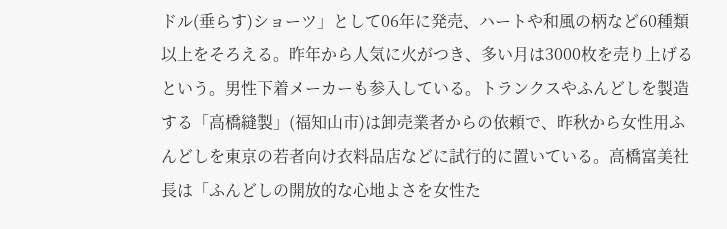ドル(垂らす)ショーツ」として06年に発売、ハートや和風の柄など60種類以上をそろえる。昨年から人気に火がつき、多い月は3000枚を売り上げるという。男性下着メーカーも参入している。トランクスやふんどしを製造する「高橋縫製」(福知山市)は卸売業者からの依頼で、昨秋から女性用ふんどしを東京の若者向け衣料品店などに試行的に置いている。高橋富美社長は「ふんどしの開放的な心地よさを女性た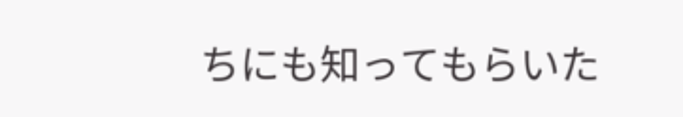ちにも知ってもらいた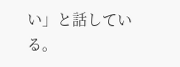い」と話している。